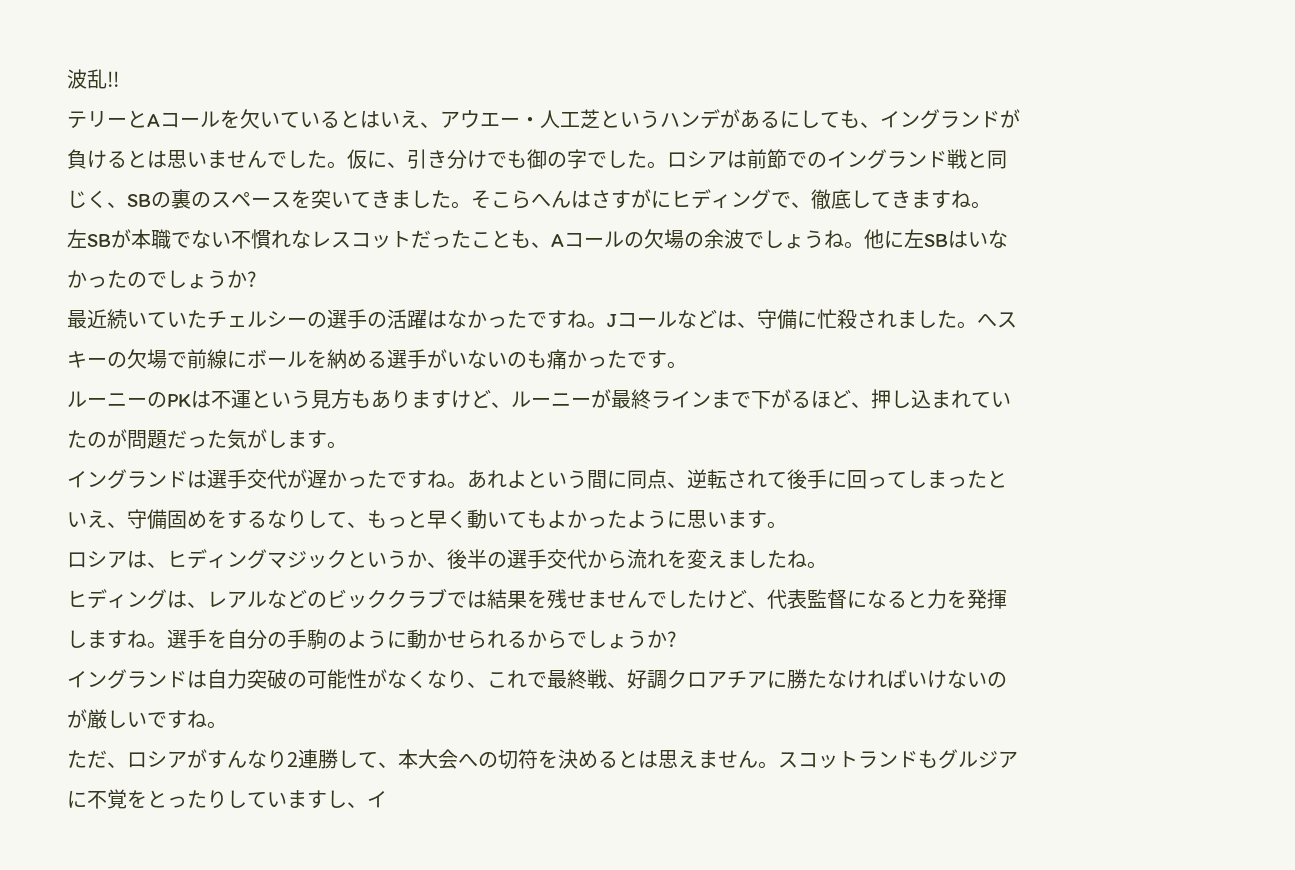波乱!!
テリーとAコールを欠いているとはいえ、アウエー・人工芝というハンデがあるにしても、イングランドが負けるとは思いませんでした。仮に、引き分けでも御の字でした。ロシアは前節でのイングランド戦と同じく、SBの裏のスペースを突いてきました。そこらへんはさすがにヒディングで、徹底してきますね。
左SBが本職でない不慣れなレスコットだったことも、Aコールの欠場の余波でしょうね。他に左SBはいなかったのでしょうか?
最近続いていたチェルシーの選手の活躍はなかったですね。Jコールなどは、守備に忙殺されました。へスキーの欠場で前線にボールを納める選手がいないのも痛かったです。
ルーニーのPKは不運という見方もありますけど、ルーニーが最終ラインまで下がるほど、押し込まれていたのが問題だった気がします。
イングランドは選手交代が遅かったですね。あれよという間に同点、逆転されて後手に回ってしまったといえ、守備固めをするなりして、もっと早く動いてもよかったように思います。
ロシアは、ヒディングマジックというか、後半の選手交代から流れを変えましたね。
ヒディングは、レアルなどのビッククラブでは結果を残せませんでしたけど、代表監督になると力を発揮しますね。選手を自分の手駒のように動かせられるからでしょうか?
イングランドは自力突破の可能性がなくなり、これで最終戦、好調クロアチアに勝たなければいけないのが厳しいですね。
ただ、ロシアがすんなり2連勝して、本大会への切符を決めるとは思えません。スコットランドもグルジアに不覚をとったりしていますし、イ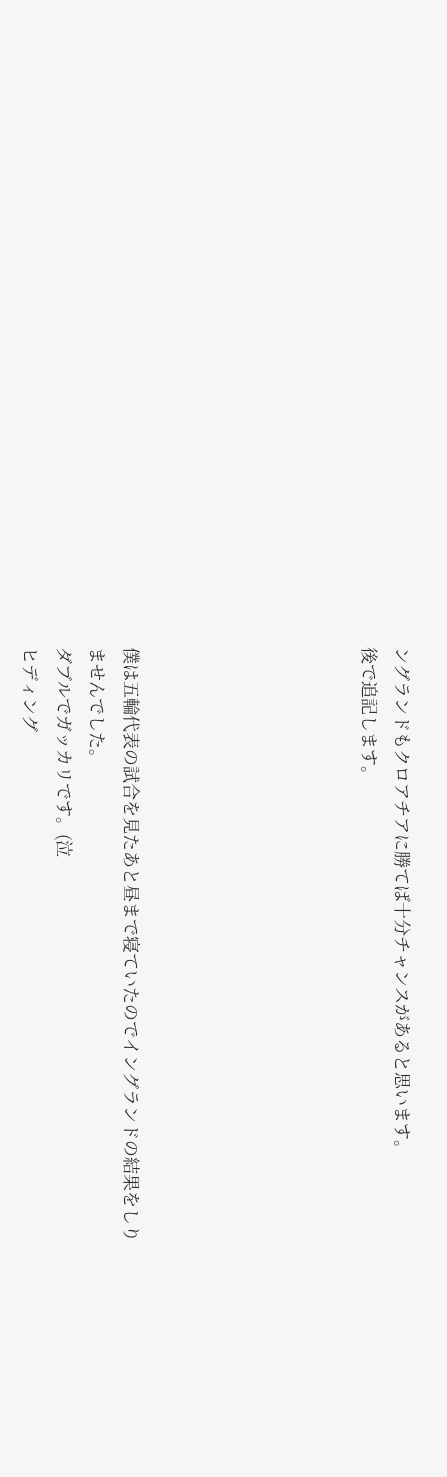ングランドもクロアチアに勝てば十分チャンスがあると思います。
後で追記します。






僕は五輪代表の試合を見たあと昼まで寝ていたのでイングランドの結果をしりませんでした。
ダブルでガッカリです。(泣
ヒディング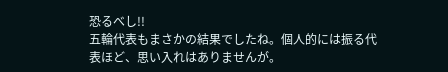恐るべし!!
五輪代表もまさかの結果でしたね。個人的には振る代表ほど、思い入れはありませんが。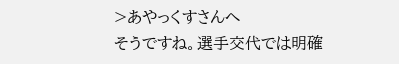>あやっくすさんへ
そうですね。選手交代では明確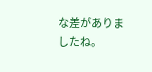な差がありましたね。